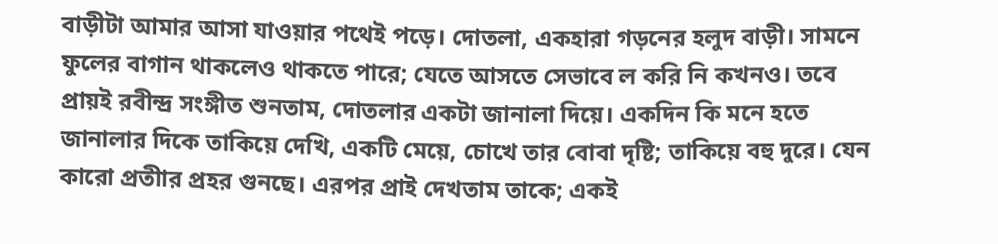বাড়ীটা আমার আসা যাওয়ার পথেই পড়ে। দোতলা, একহারা গড়নের হলুদ বাড়ী। সামনে ফুলের বাগান থাকলেও থাকতে পারে; যেতে আসতে সেভাবে ল করি নি কখনও। তবে প্রায়ই রবীন্দ্র সংঙ্গীত শুনতাম, দোতলার একটা জানালা দিয়ে। একদিন কি মনে হতে জানালার দিকে তাকিয়ে দেখি, একটি মেয়ে, চোখে তার বোবা দৃষ্টি; তাকিয়ে বহু দুরে। যেন কারো প্রতীার প্রহর গুনছে। এরপর প্রাই দেখতাম তাকে; একই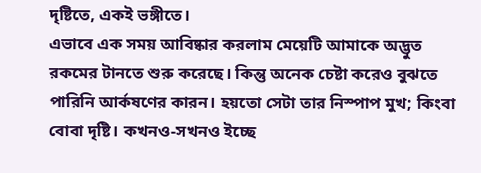দৃষ্টিতে, একই ভঙ্গীতে।
এভাবে এক সময় আবিষ্কার করলাম মেয়েটি আমাকে অদ্ভুত রকমের টানতে শুরু করেছে। কিন্তু অনেক চেষ্টা করেও বুঝতে পারিনি আর্কষণের কারন। হয়তো সেটা তার নিস্পাপ মুখ; কিংবা বোবা দৃষ্টি। কখনও-সখনও ইচ্ছে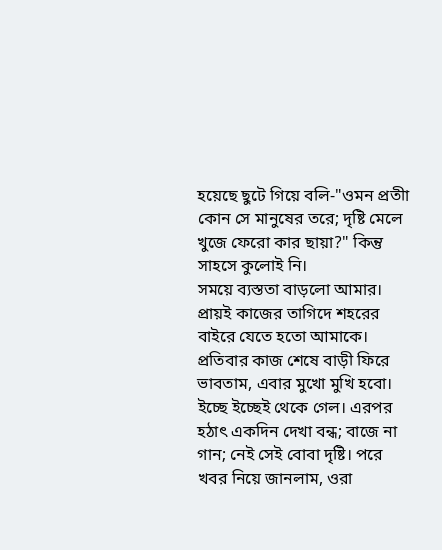হয়েছে ছুটে গিয়ে বলি-"ওমন প্রতীা কোন সে মানুষের তরে; দৃষ্টি মেলে খুজে ফেরো কার ছায়া?" কিন্তু সাহসে কুলোই নি।
সময়ে ব্যস্ততা বাড়লো আমার। প্রায়ই কাজের তাগিদে শহরের বাইরে যেতে হতো আমাকে। প্রতিবার কাজ শেষে বাড়ী ফিরে ভাবতাম, এবার মুখো মুখি হবো। ইচ্ছে ইচ্ছেই থেকে গেল। এরপর হঠাৎ একদিন দেখা বন্ধ; বাজে না গান; নেই সেই বোবা দৃষ্টি। পরে খবর নিয়ে জানলাম, ওরা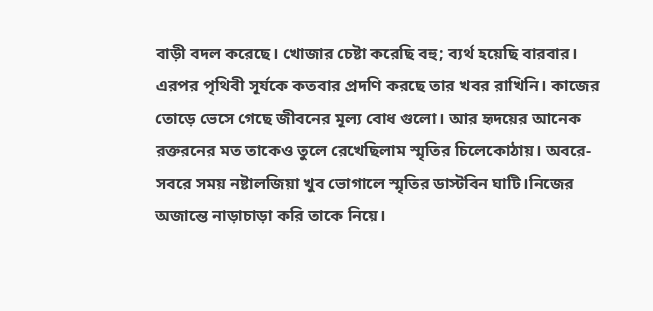বাড়ী বদল করেছে। খোজার চেষ্টা করেছি বহু; ব্যর্থ হয়েছি বারবার।
এরপর পৃথিবী সূর্যকে কতবার প্রদণি করছে তার খবর রাখিনি। কাজের তোড়ে ভেসে গেছে জীবনের মূল্য বোধ গুলো। আর হৃদয়ের আনেক রক্তরনের মত তাকেও তুলে রেখেছিলাম স্মৃতির চিলেকোঠায়। অবরে-সবরে সময় নষ্টালজিয়া খুব ভোগালে স্মৃতির ডাস্টবিন ঘাটি।নিজের অজান্তে নাড়াচাড়া করি তাকে নিয়ে।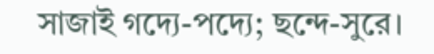সাজাই গদ্যে-পদ্যে; ছন্দে-সুরে।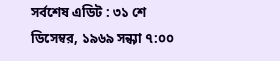সর্বশেষ এডিট : ৩১ শে ডিসেম্বর, ১৯৬৯ সন্ধ্যা ৭:০০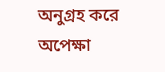অনুগ্রহ করে অপেক্ষা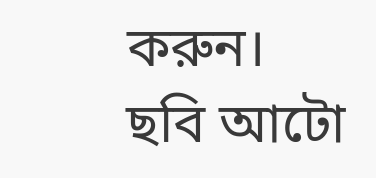করুন। ছবি আটো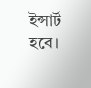ইন্সার্ট হবে।